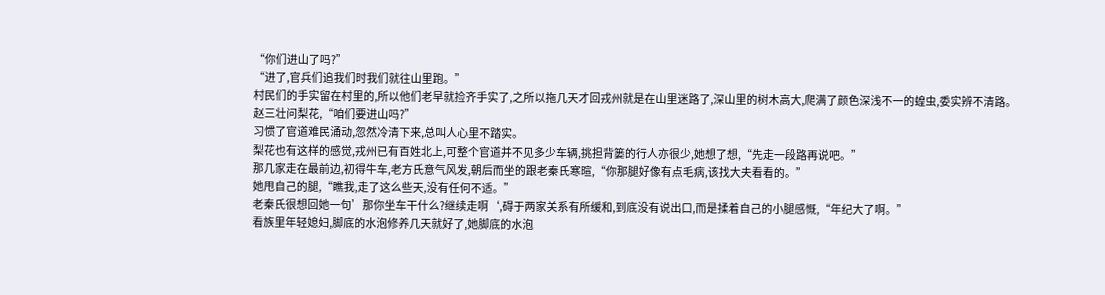“你们进山了吗?”
“进了,官兵们追我们时我们就往山里跑。”
村民们的手实留在村里的,所以他们老早就捡齐手实了,之所以拖几天才回戎州就是在山里迷路了,深山里的树木高大,爬满了颜色深浅不一的蝗虫,委实辨不清路。
赵三壮问梨花,“咱们要进山吗?”
习惯了官道难民涌动,忽然冷清下来,总叫人心里不踏实。
梨花也有这样的感觉,戎州已有百姓北上,可整个官道并不见多少车辆,挑担背篓的行人亦很少,她想了想,“先走一段路再说吧。”
那几家走在最前边,初得牛车,老方氏意气风发,朝后而坐的跟老秦氏寒暄,“你那腿好像有点毛病,该找大夫看看的。”
她甩自己的腿,“瞧我,走了这么些天,没有任何不适。”
老秦氏很想回她一句’那你坐车干什么?继续走啊‘,碍于两家关系有所缓和,到底没有说出口,而是揉着自己的小腿感慨,“年纪大了啊。”
看族里年轻媳妇,脚底的水泡修养几天就好了,她脚底的水泡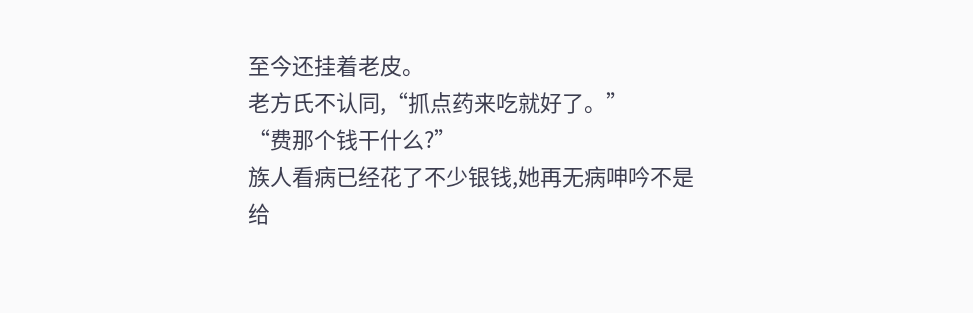至今还挂着老皮。
老方氏不认同,“抓点药来吃就好了。”
“费那个钱干什么?”
族人看病已经花了不少银钱,她再无病呻吟不是给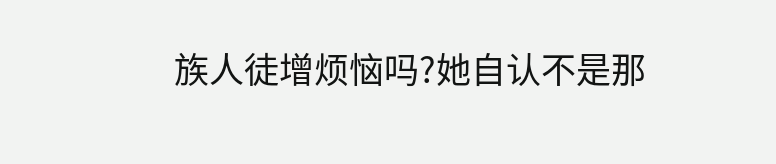族人徒增烦恼吗?她自认不是那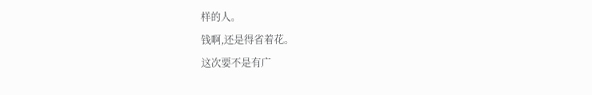样的人。
钱啊,还是得省着花。
这次要不是有广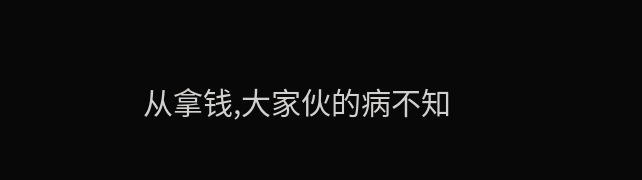从拿钱,大家伙的病不知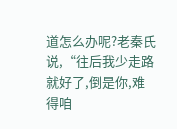道怎么办呢?老秦氏说,“往后我少走路就好了,倒是你,难得咱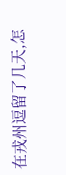在戎州逗留了几天,怎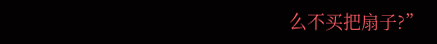么不买把扇子?”